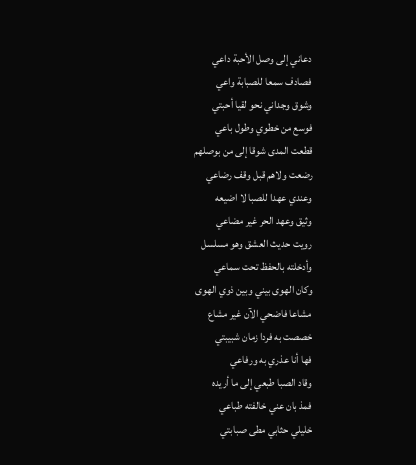دعاني إلى وصل الأحبة داعي
فصادف سمعا للصبابة واعي
وشوق وجداني نحو لقيا أحبتي
فوسع من خطوي وطول باعي
قطعت المدى شوقا إلى من بوصلهم
رضعت ولاهم قبل وقف رضاعي
وعندي عهدا للصبا لا اضيعه
وثيق وعهد الحر غير مضاعي
رويت حديث العشق وهو مسلسل
وأدخلته بالحفظ تحت سماعي
وكان الهوى بيني وبين ذوي الهوى
مشاعا فاضحي الآن غير مشاع
خصصت به فردا زمان شبيبتي
فها أنا عذري به ورفاعي
وقاد الصبا طبعي إلى ما أريده
فمذ بان عني خالفته طباعي
خليلي حثابي مطى صبابتي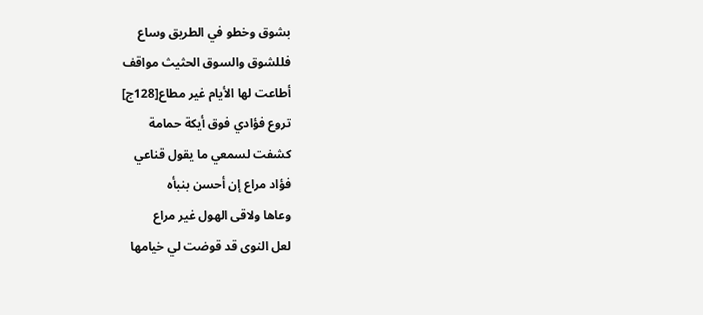بشوق وخطو في الطريق وساع
فللشوق والسوق الحثيث مواقف
أطاعت لها الأيام غير مطاع[128ج]
تروع فؤادي فوق أيكة حمامة
كشفت لسمعي ما يقول قناعي
فؤاد مراع إن أحسن بنبأه
وعاها ولاقى الهول غير مراع
لعل النوى قد قوضت لي خيامها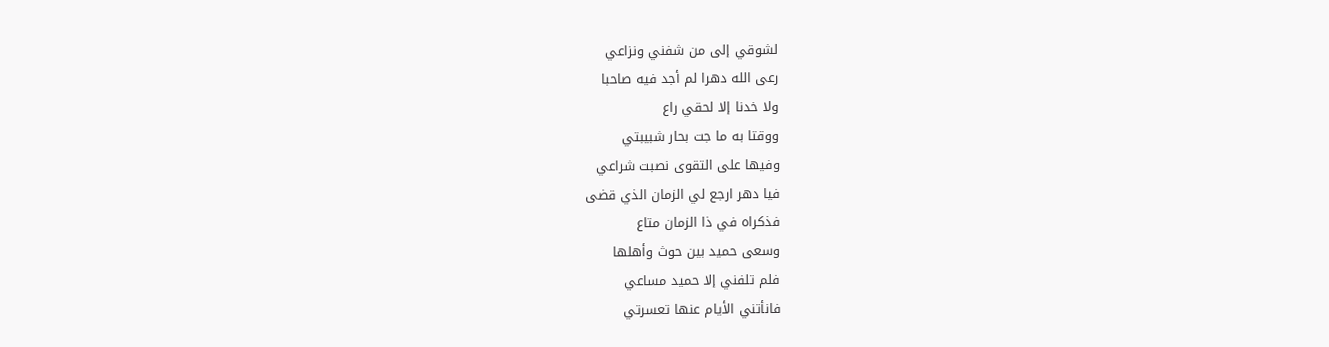لشوقي إلى من شفني ونزاعي
رعى الله دهرا لم أجد فيه صاحبا
ولا خدنا إلا لحقي راع
ووقتا به ما جت بحار شبيبتي
وفيها على التقوى نصبت شراعي
فيا دهر ارجع لي الزمان الذي قضى
فذكراه في ذا الزمان متاع
وسعى حميد بين حوث وأهلها
فلم تلفني إلا حميد مساعي
فانأتني الأيام عنها تعسرتي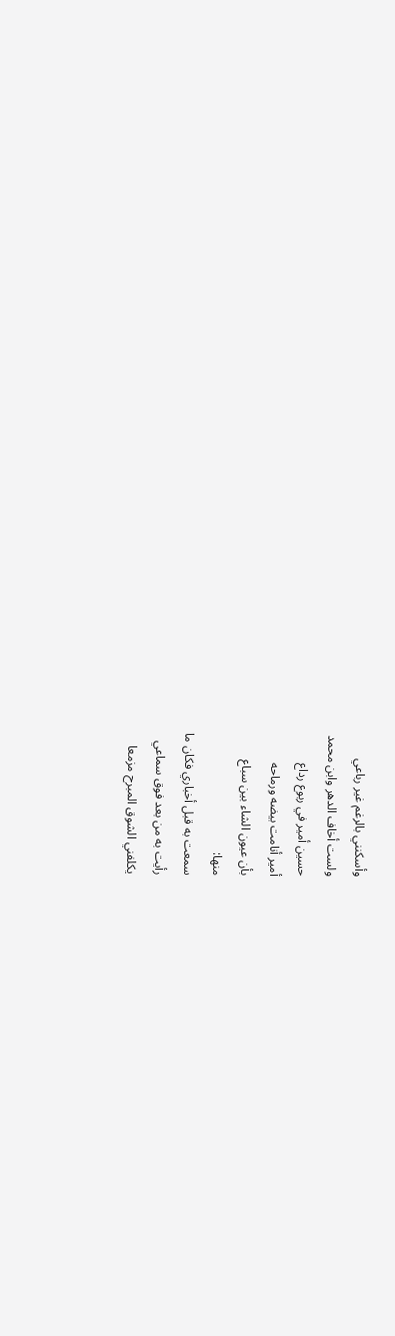وأسكنني بالرغم غير رباعي
ولست أخاف الدهر وابن محمد
حسين أمير في ربوع رداع
أمير أنامت بيضه ورماحه
بأن عيون الشاء بين سباع
منها:
سمعت به قبل أخباري فكان ما
رأيت به من بعد فوق سماعي
يكلفني الشوق المبرح مزمعا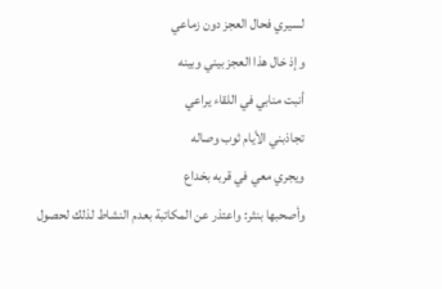لسيري فحال العجز دون زماعي
وإذ خال هذا العجز بيني وبينه
أنبت منابي في اللقاء يراعي
تجاذبني الأيام ثوب وصاله
ويجري معي في قربه بخداع
وأصحبها بنثر: واعتذر عن المكاتبة بعدم النشاط لذلك لحصول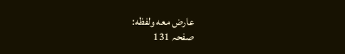عارض معه ولفظه:
صفحہ 131